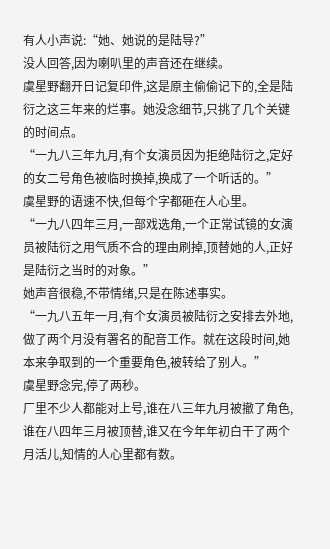有人小声说:“她、她说的是陆导?”
没人回答,因为喇叭里的声音还在继续。
虞星野翻开日记复印件,这是原主偷偷记下的,全是陆衍之这三年来的烂事。她没念细节,只挑了几个关键的时间点。
“一九八三年九月,有个女演员因为拒绝陆衍之,定好的女二号角色被临时换掉,换成了一个听话的。”
虞星野的语速不快,但每个字都砸在人心里。
“一九八四年三月,一部戏选角,一个正常试镜的女演员被陆衍之用气质不合的理由刷掉,顶替她的人,正好是陆衍之当时的对象。”
她声音很稳,不带情绪,只是在陈述事实。
“一九八五年一月,有个女演员被陆衍之安排去外地,做了两个月没有署名的配音工作。就在这段时间,她本来争取到的一个重要角色,被转给了别人。”
虞星野念完,停了两秒。
厂里不少人都能对上号,谁在八三年九月被撤了角色,谁在八四年三月被顶替,谁又在今年年初白干了两个月活儿,知情的人心里都有数。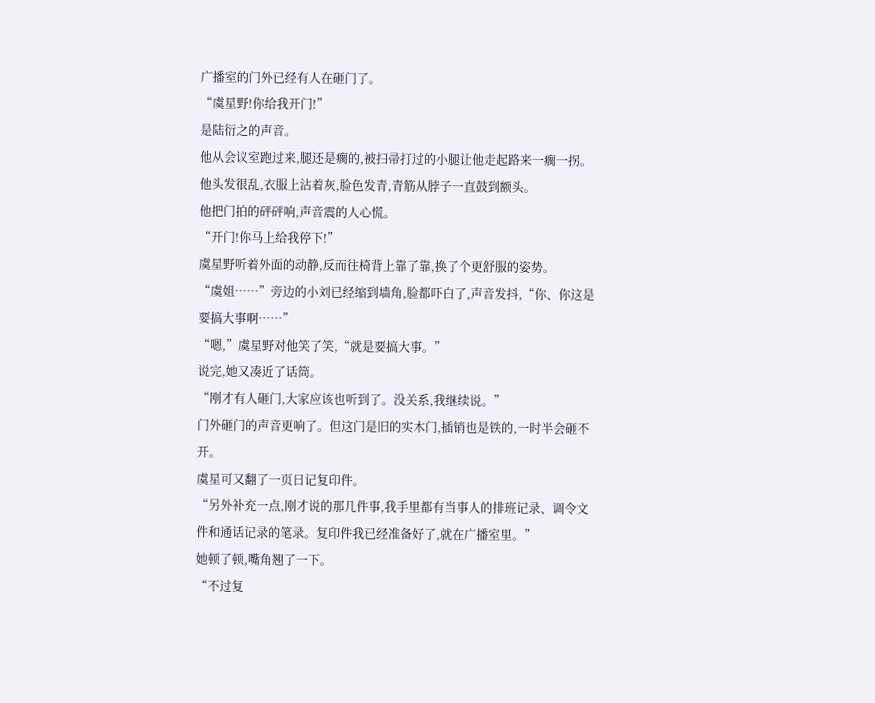广播室的门外已经有人在砸门了。
“虞星野!你给我开门!”
是陆衍之的声音。
他从会议室跑过来,腿还是瘸的,被扫帚打过的小腿让他走起路来一瘸一拐。他头发很乱,衣服上沾着灰,脸色发青,青筋从脖子一直鼓到额头。
他把门拍的砰砰响,声音震的人心慌。
“开门!你马上给我停下!”
虞星野听着外面的动静,反而往椅背上靠了靠,换了个更舒服的姿势。
“虞姐……”旁边的小刘已经缩到墙角,脸都吓白了,声音发抖,“你、你这是要搞大事啊……”
“嗯,”虞星野对他笑了笑,“就是要搞大事。”
说完,她又凑近了话筒。
“刚才有人砸门,大家应该也听到了。没关系,我继续说。”
门外砸门的声音更响了。但这门是旧的实木门,插销也是铁的,一时半会砸不开。
虞星可又翻了一页日记复印件。
“另外补充一点,刚才说的那几件事,我手里都有当事人的排班记录、调令文件和通话记录的笔录。复印件我已经准备好了,就在广播室里。”
她顿了顿,嘴角翘了一下。
“不过复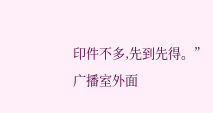印件不多,先到先得。”
广播室外面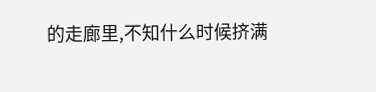的走廊里,不知什么时候挤满